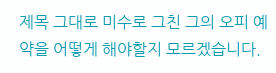제목 그대로 미수로 그친 그의 오피 예약을 어떻게 해야할지 모르겠습니다.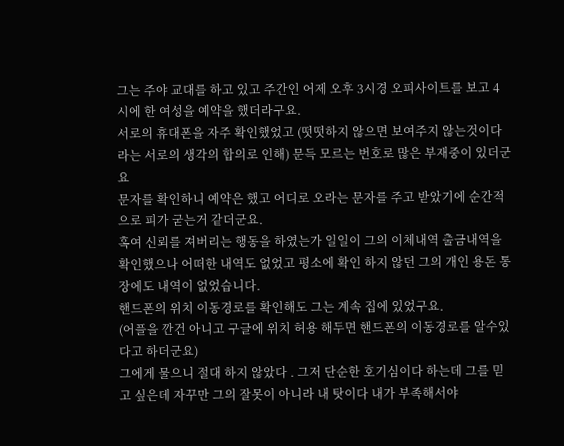그는 주야 교대를 하고 있고 주간인 어제 오후 3시경 오피사이트를 보고 4시에 한 여성을 예약을 했더라구요.
서로의 휴대폰을 자주 확인했었고 (떳떳하지 않으면 보여주지 않는것이다 라는 서로의 생각의 합의로 인해) 문득 모르는 번호로 많은 부재중이 있더군요
문자를 확인하니 예약은 했고 어디로 오라는 문자를 주고 받았기에 순간적으로 피가 굳는거 같더군요.
혹여 신뢰를 져버리는 행동을 하였는가 일일이 그의 이체내역 출금내역을 확인했으나 어떠한 내역도 없었고 평소에 확인 하지 않던 그의 개인 용돈 통장에도 내역이 없었습니다.
핸드폰의 위치 이동경로를 확인해도 그는 계속 집에 있었구요.
(어플을 깐건 아니고 구글에 위치 허용 해두면 핸드폰의 이동경로를 알수있다고 하더군요)
그에게 물으니 절대 하지 않았다 . 그저 단순한 호기심이다 하는데 그를 믿고 싶은데 자꾸만 그의 잘못이 아니라 내 탓이다 내가 부족해서야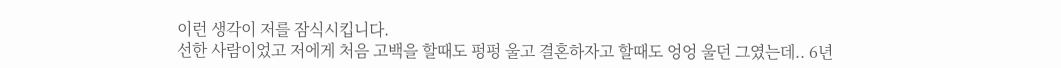이런 생각이 저를 잠식시킵니다.
선한 사람이었고 저에게 처음 고백을 할때도 펑펑 울고 결혼하자고 할때도 엉엉 울던 그였는데.. 6년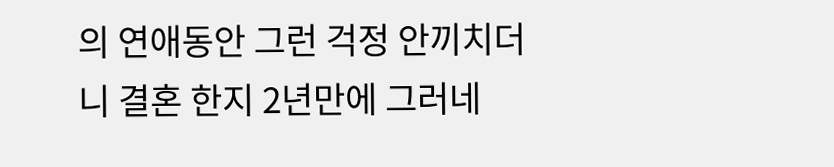의 연애동안 그런 걱정 안끼치더니 결혼 한지 2년만에 그러네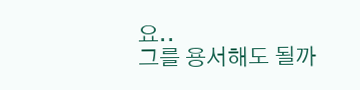요..
그를 용서해도 될까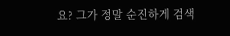요? 그가 정말 순진하게 검색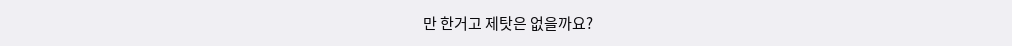만 한거고 제탓은 없을까요?